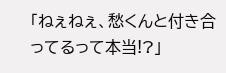「ねぇねぇ、愁くんと付き合ってるって本当!?」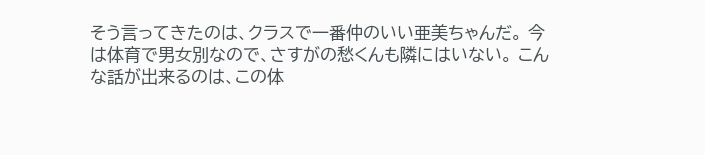そう言ってきたのは、クラスで一番仲のいい亜美ちゃんだ。 今は体育で男女別なので、さすがの愁くんも隣にはいない。 こんな話が出来るのは、この体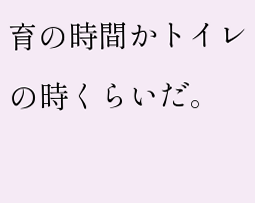育の時間かトイレの時くらいだ。